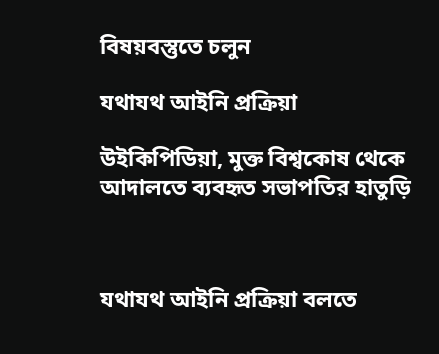বিষয়বস্তুতে চলুন

যথাযথ আইনি প্রক্রিয়া

উইকিপিডিয়া, মুক্ত বিশ্বকোষ থেকে
আদালতে ব্যবহৃত সভাপতির হাতুড়ি



যথাযথ আইনি প্রক্রিয়া বলতে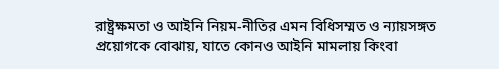রাষ্ট্রক্ষমতা ও আইনি নিয়ম-নীতির এমন বিধিসম্মত ও ন্যায়সঙ্গত প্রয়োগকে বোঝায়, যাতে কোনও আইনি মামলায় কিংবা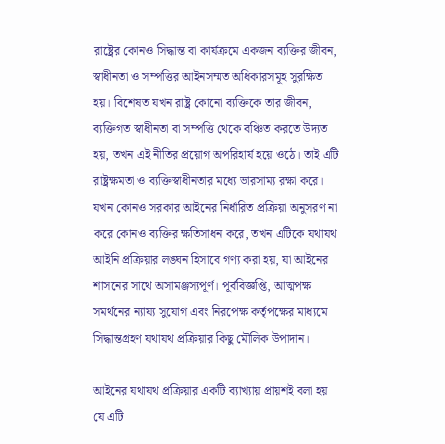রাষ্ট্রের কোনও সিদ্ধান্ত বা কার্যক্রমে একজন ব্যক্তির জীবন, স্বাধীনতা ও সম্পত্তির আইনসম্মত অধিকারসমূহ সুরক্ষিত হয়। বিশেষত যখন রাষ্ট্র কোনো ব্যক্তিকে তার জীবন, ব্যক্তিগত স্বাধীনতা বা সম্পত্তি থেকে বঞ্চিত করতে উদ্যত হয়, তখন এই নীতির প্রয়োগ অপরিহার্য হয়ে ওঠে। তাই এটি রাষ্ট্রক্ষমতা ও ব্যক্তিস্বাধীনতার মধ্যে ভারসাম্য রক্ষা করে। যখন কোনও সরকার আইনের নির্ধারিত প্রক্রিয়া অনুসরণ না করে কোনও ব্যক্তির ক্ষতিসাধন করে, তখন এটিকে যথাযথ আইনি প্রক্রিয়ার লঙ্ঘন হিসাবে গণ্য করা হয়, যা আইনের শাসনের সাথে অসামঞ্জস্যপূর্ণ। পূর্ববিজ্ঞপ্তি, আত্মপক্ষ সমর্থনের ন্যায্য সুযোগ এবং নিরপেক্ষ কর্তৃপক্ষের মাধ্যমে সিদ্ধান্তগ্রহণ যথাযথ প্রক্রিয়ার কিছু মৌলিক উপাদান।

আইনের যথাযথ প্রক্রিয়ার একটি ব্যাখ্যায় প্রায়শই বলা হয় যে এটি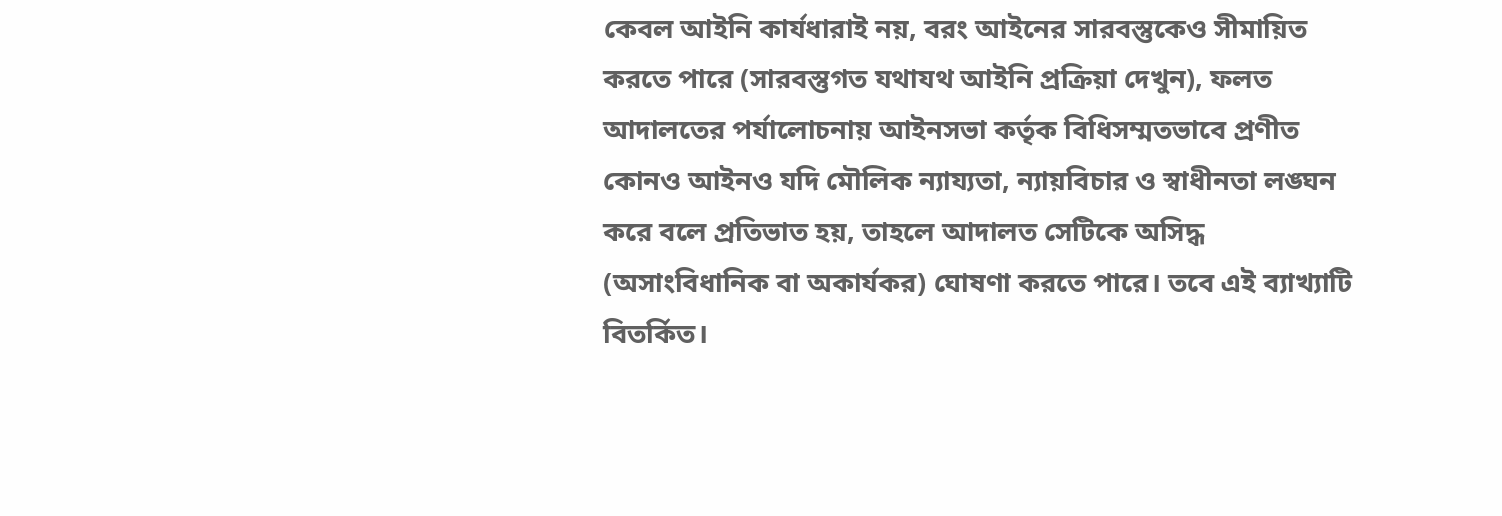কেবল আইনি কার্যধারাই নয়, বরং আইনের সারবস্তুকেও সীমায়িত করতে পারে (সারবস্তুগত যথাযথ আইনি প্রক্রিয়া দেখুন), ফলত আদালতের পর্যালোচনায় আইনসভা কর্তৃক বিধিসম্মতভাবে প্রণীত কোনও আইনও যদি মৌলিক ন্যায্যতা, ন্যায়বিচার ও স্বাধীনতা লঙ্ঘন করে বলে প্রতিভাত হয়, তাহলে আদালত সেটিকে অসিদ্ধ (অসাংবিধানিক বা অকার্যকর) ঘোষণা করতে পারে। তবে এই ব্যাখ্যাটি বিতর্কিত।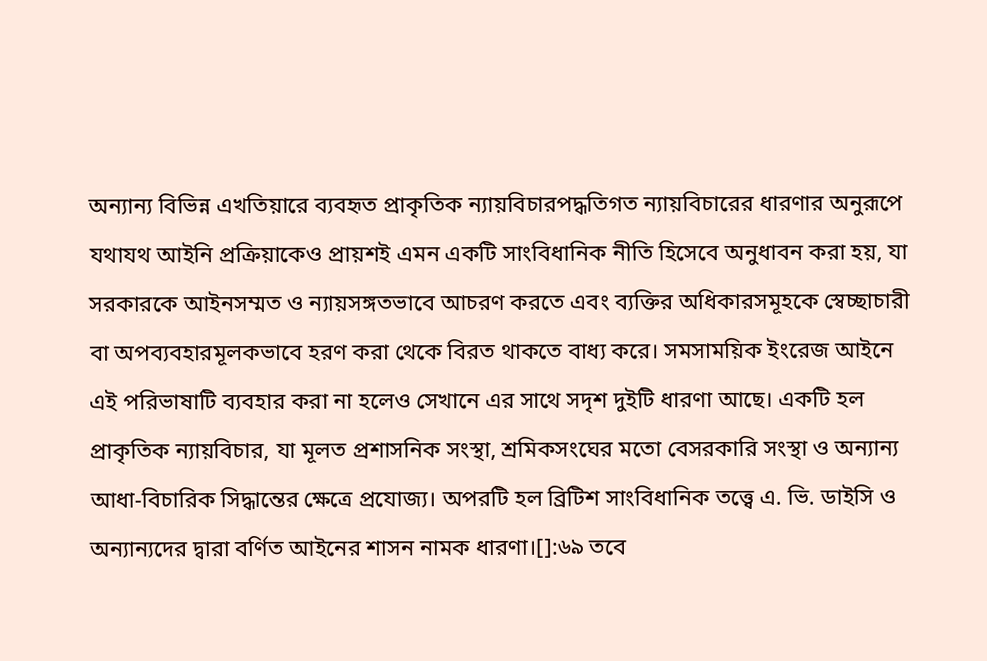অন্যান্য বিভিন্ন এখতিয়ারে ব্যবহৃত প্রাকৃতিক ন্যায়বিচারপদ্ধতিগত ন্যায়বিচারের ধারণার অনুরূপে যথাযথ আইনি প্রক্রিয়াকেও প্রায়শই এমন একটি সাংবিধানিক নীতি হিসেবে অনুধাবন করা হয়, যা সরকারকে আইনসম্মত ও ন্যায়সঙ্গতভাবে আচরণ করতে এবং ব্যক্তির অধিকারসমূহকে স্বেচ্ছাচারী বা অপব্যবহারমূলকভাবে হরণ করা থেকে বিরত থাকতে বাধ্য করে। সমসাময়িক ইংরেজ আইনে এই পরিভাষাটি ব্যবহার করা না হলেও সেখানে এর সাথে সদৃশ দুইটি ধারণা আছে। একটি হল প্রাকৃতিক ন্যায়বিচার, যা মূলত প্রশাসনিক সংস্থা, শ্রমিকসংঘের মতো বেসরকারি সংস্থা ও অন্যান্য আধা-বিচারিক সিদ্ধান্তের ক্ষেত্রে প্রযোজ্য। অপরটি হল ব্রিটিশ সাংবিধানিক তত্ত্বে এ. ভি. ডাইসি ও অন্যান্যদের দ্বারা বর্ণিত আইনের শাসন নামক ধারণা।[]:৬৯ তবে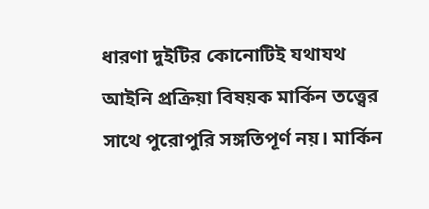ধারণা দুইটির কোনোটিই যথাযথ আইনি প্রক্রিয়া বিষয়ক মার্কিন তত্ত্বের সাথে পুরোপুরি সঙ্গতিপূর্ণ নয়। মার্কিন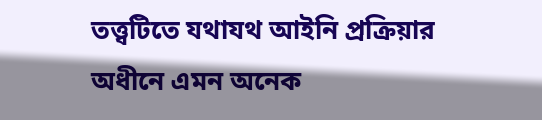তত্ত্বটিতে যথাযথ আইনি প্রক্রিয়ার অধীনে এমন অনেক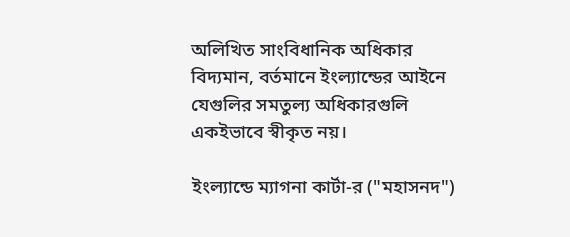অলিখিত সাংবিধানিক অধিকার বিদ্যমান, বর্তমানে ইংল্যান্ডের আইনে যেগুলির সমতুল্য অধিকারগুলি একইভাবে স্বীকৃত নয়।

ইংল্যান্ডে ম্যাগনা কার্টা-র ("মহাসনদ")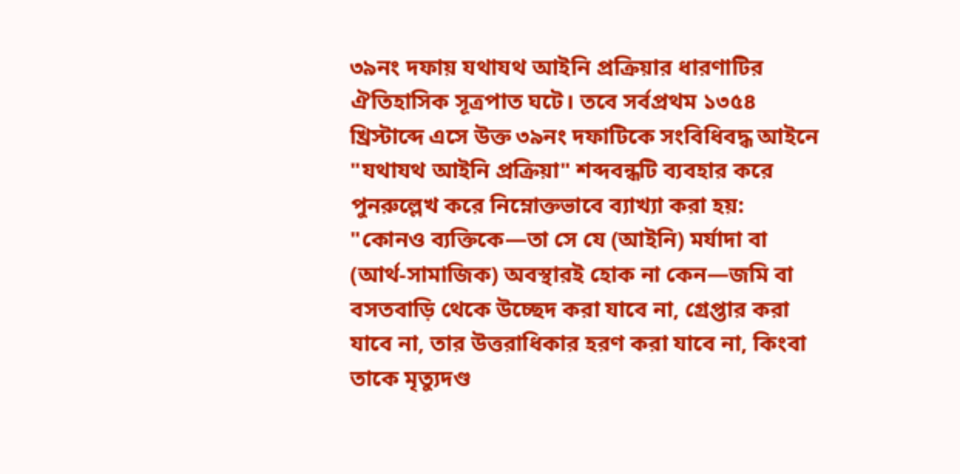৩৯নং দফায় যথাযথ আইনি প্রক্রিয়ার ধারণাটির ঐতিহাসিক সূত্রপাত ঘটে। তবে সর্বপ্রথম ১৩৫৪ খ্রিস্টাব্দে এসে উক্ত ৩৯নং দফাটিকে সংবিধিবদ্ধ আইনে "যথাযথ আইনি প্রক্রিয়া" শব্দবন্ধটি ব্যবহার করে পুনরুল্লেখ করে নিম্নোক্তভাবে ব্যাখ্যা করা হয়: "কোনও ব্যক্তিকে—তা সে যে (আইনি) মর্যাদা বা (আর্থ-সামাজিক) অবস্থারই হোক না কেন—জমি বা বসতবাড়ি থেকে উচ্ছেদ করা যাবে না, গ্রেপ্তার করা যাবে না, তার উত্তরাধিকার হরণ করা যাবে না, কিংবা তাকে মৃত্যুদণ্ড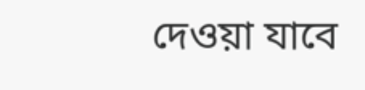দেওয়া যাবে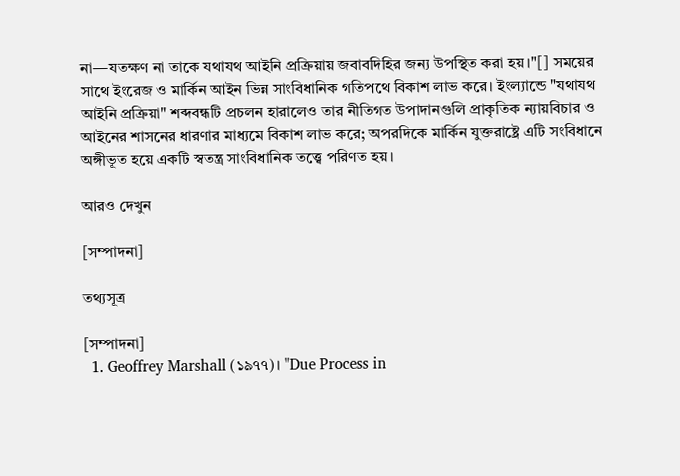না—যতক্ষণ না তাকে যথাযথ আইনি প্রক্রিয়ায় জবাবদিহির জন্য উপস্থিত করা হয়।"[] সময়ের সাথে ইংরেজ ও মার্কিন আইন ভিন্ন সাংবিধানিক গতিপথে বিকাশ লাভ করে। ইংল্যান্ডে "যথাযথ আইনি প্রক্রিয়া" শব্দবন্ধটি প্রচলন হারালেও তার নীতিগত উপাদানগুলি প্রাকৃতিক ন্যায়বিচার ও আইনের শাসনের ধারণার মাধ্যমে বিকাশ লাভ করে; অপরদিকে মার্কিন যুক্তরাষ্ট্রে এটি সংবিধানে অঙ্গীভূত হয়ে একটি স্বতন্ত্র সাংবিধানিক তত্ত্বে পরিণত হয়।

আরও দেখুন

[সম্পাদনা]

তথ্যসূত্র

[সম্পাদনা]
  1. Geoffrey Marshall (১৯৭৭)। "Due Process in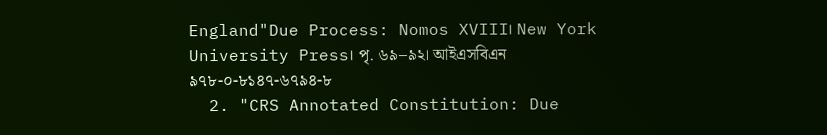England"Due Process: Nomos XVIII। New York University Press। পৃ. ৬৯–৯২। আইএসবিএন ৯৭৮-০-৮১৪৭-৬৭৯৪-৮
  2. "CRS Annotated Constitution: Due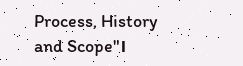Process, History and Scope"।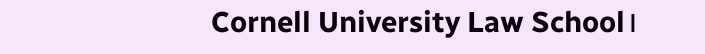Cornell University Law School।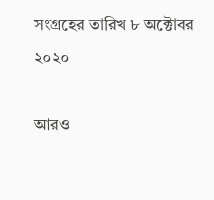সংগ্রহের তারিখ ৮ অক্টোবর ২০২০

আরও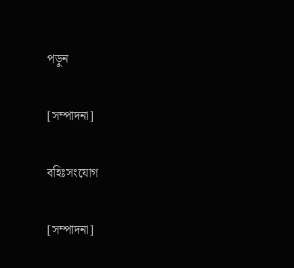পড়ুন

[সম্পাদনা]

বহিঃসংযোগ

[সম্পাদনা]